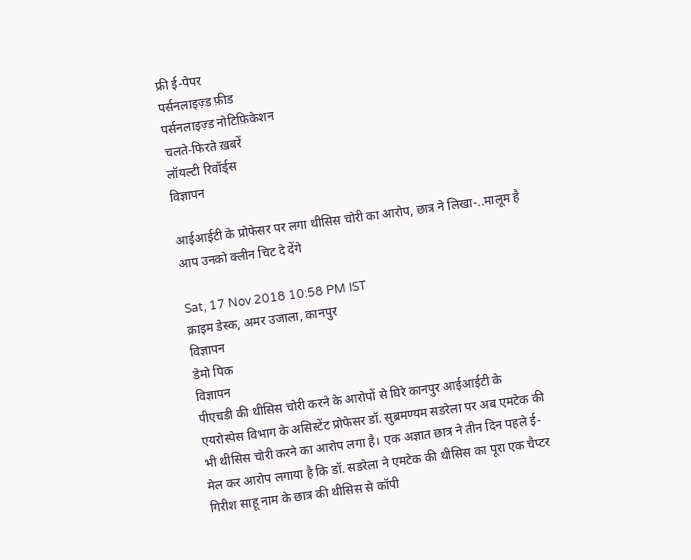फ्री ई-पेपर
पर्सनलाइज़्ड फ़ीड
पर्सनलाइज़्ड नोटिफ़िकेशन
चलते-फिरते ख़बरें
लॉयल्टी रिवॉर्ड्स
विज्ञापन

आईआईटी के प्रोफेसर पर लगा थीसिस चोरी का आरोप, छात्र ने लिखा-..मालूम है आप उनको क्लीन चिट दे देंगे

Sat, 17 Nov 2018 10:58 PM IST
क्राइम डेस्क, अमर उजाला, कानपुर
विज्ञापन
डेमो पिक
विज्ञापन
पीएचडी की थीसिस चोरी करने के आरोपों से घिरे कानपुर आईआईटी के एयरोस्पेस विभाग के असिस्टेंट प्रोफेसर डॉ. सुब्रमण्यम सडरेला पर अब एमटेक की भी थीसिस चोरी करने का आरोप लगा है। एक अज्ञात छात्र ने तीन दिन पहले ई-मेल कर आरोप लगाया है कि डॉ. सडरेला ने एमटेक की थीसिस का पूरा एक चैप्टर गिरीश साहू नाम के छात्र की थीसिस से कॉपी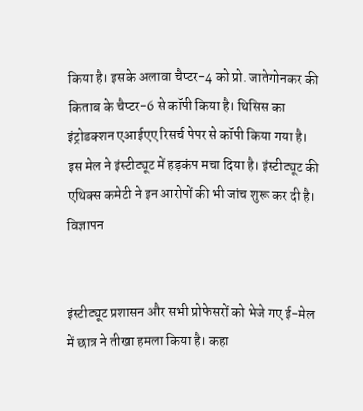किया है। इसके अलावा चैप्टर-4 को प्रो. जातेगोनकर की किताब के चैप्टर-6 से कॉपी किया है। थिसिस का इंट्रोडक्शन एआईएए रिसर्च पेपर से कॉपी किया गया है। इस मेल ने इंस्टीट्यूट में हड़कंप मचा दिया है। इंस्टीट्यूट की एथिक्स कमेटी ने इन आरोपों की भी जांच शुरू कर दी है।
विज्ञापन


इंस्टीट्यूट प्रशासन और सभी प्रोफेसरों को भेजे गए ई-मेल में छात्र ने तीखा हमला किया है। कहा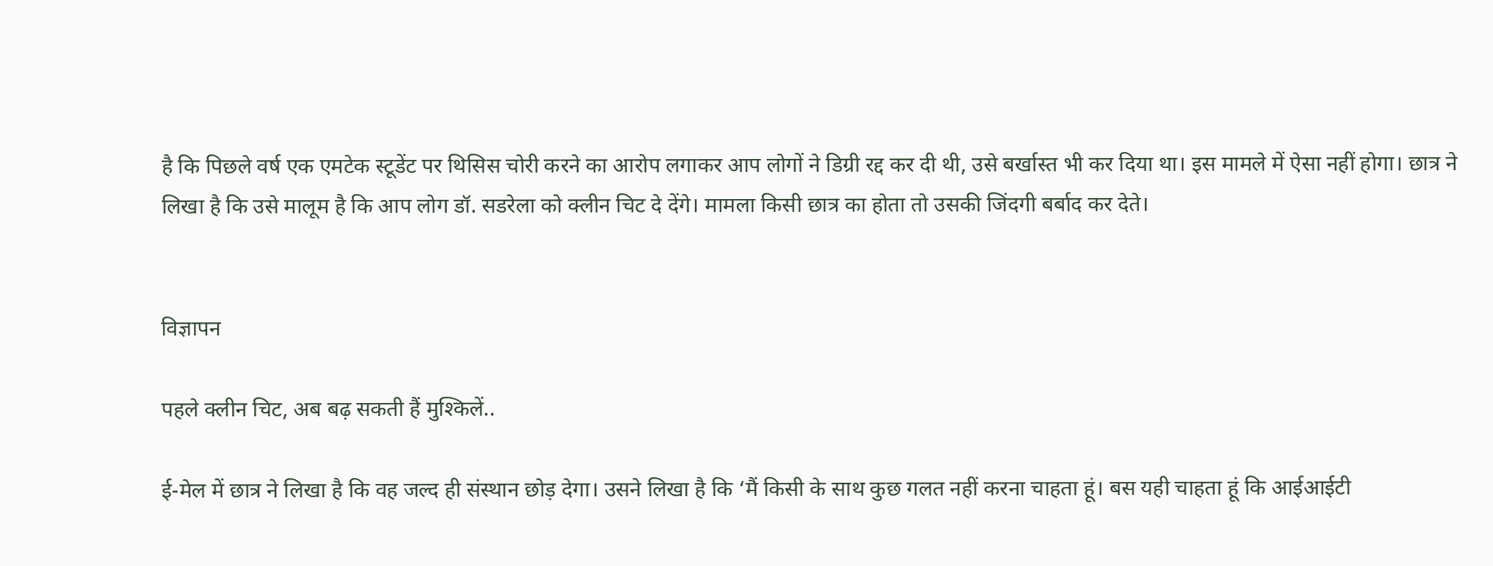है कि पिछले वर्ष एक एमटेक स्टूडेंट पर थिसिस चोरी करने का आरोप लगाकर आप लोगों ने डिग्री रद्द कर दी थी, उसे बर्खास्त भी कर दिया था। इस मामले में ऐसा नहीं होगा। छात्र ने लिखा है कि उसे मालूम है कि आप लोग डॉ. सडरेला को क्लीन चिट दे देंगे। मामला किसी छात्र का होता तो उसकी जिंदगी बर्बाद कर देते।


विज्ञापन

पहले क्लीन चिट, अब बढ़ सकती हैं मुश्किलें..

ई-मेल में छात्र ने लिखा है कि वह जल्द ही संस्थान छोड़ देगा। उसने लिखा है कि ‘मैं किसी के साथ कुछ गलत नहीं करना चाहता हूं। बस यही चाहता हूं कि आईआईटी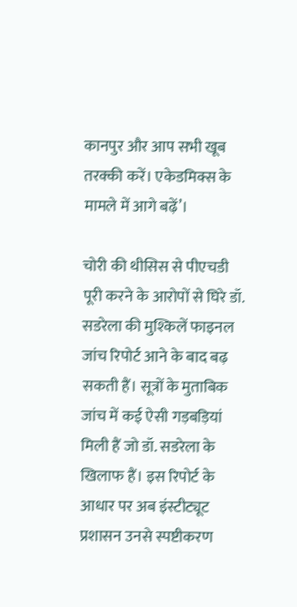कानपुर और आप सभी खूब तरक्की करें। एकेडमिक्स के मामले में आगे बढ़ें’।

चोरी की थीसिस से पीएचडी पूरी करने के आरोपों से घिरे डॉ. सडरेला की मुश्किलें फाइनल जांच रिपोर्ट आने के बाद बढ़ सकती हैं। सूत्रों के मुताबिक जांच में कई ऐसी गड़बड़ियां मिली हैं जो डॉ. सडरेला के खिलाफ हैं। इस रिपोर्ट के आधार पर अब इंस्टीट्यूट प्रशासन उनसे स्पष्टीकरण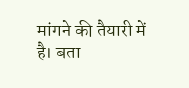मांगने की तैयारी में है। बता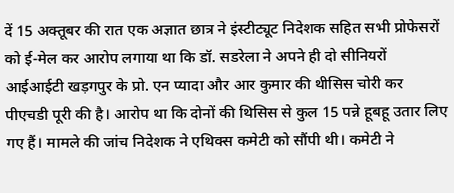दें 15 अक्तूबर की रात एक अज्ञात छात्र ने इंस्टीट्यूट निदेशक सहित सभी प्रोफेसरों को ई-मेल कर आरोप लगाया था कि डॉ. सडरेला ने अपने ही दो सीनियरों आईआईटी खड़गपुर के प्रो. एन प्यादा और आर कुमार की थीसिस चोरी कर पीएचडी पूरी की है। आरोप था कि दोनों की थिसिस से कुल 15 पन्ने हूबहू उतार लिए गए हैं। मामले की जांच निदेशक ने एथिक्स कमेटी को सौंपी थी। कमेटी ने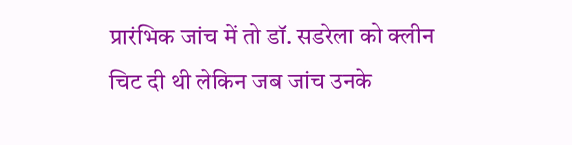प्रारंभिक जांच में तो डॉ. सडरेला को क्लीन चिट दी थी लेकिन जब जांच उनके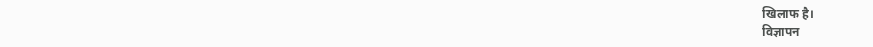खिलाफ है।
विज्ञापन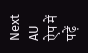Next
AU ऐप में पढ़ें